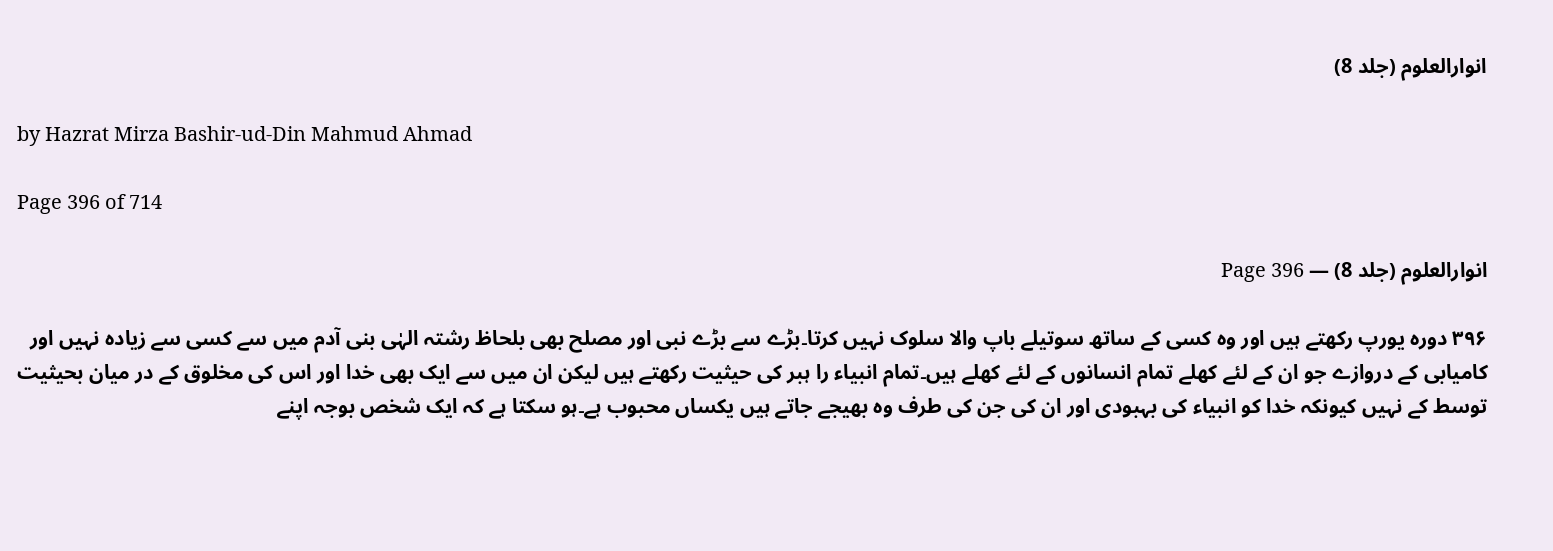انوارالعلوم (جلد 8)

by Hazrat Mirza Bashir-ud-Din Mahmud Ahmad

Page 396 of 714

انوارالعلوم (جلد 8) — Page 396

۳۹۶ دوره یورپ رکھتے ہیں اور وہ کسی کے ساتھ سوتیلے باپ والا سلوک نہیں کرتا۔بڑے سے بڑے نبی اور مصلح بھی بلحاظ رشتہ الہٰی بنی آدم میں سے کسی سے زیادہ نہیں اور کامیابی کے دروازے جو ان کے لئے کھلے تمام انسانوں کے لئے کھلے ہیں۔تمام انبیاء را ہبر کی حیثیت رکھتے ہیں لیکن ان میں سے ایک بھی خدا اور اس کی مخلوق کے در میان بحیثیت توسط کے نہیں کیونکہ خدا کو انبیاء کی بہبودی اور ان کی جن کی طرف وہ بھیجے جاتے ہیں یکساں محبوب ہے۔ہو سکتا ہے کہ ایک شخص بوجہ اپنے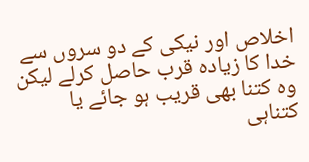اخلاص اور نیکی کے دو سروں سے خدا کا زیادہ قرب حاصل کرلے لیکن وہ کتنا بھی قریب ہو جائے یا کتناہی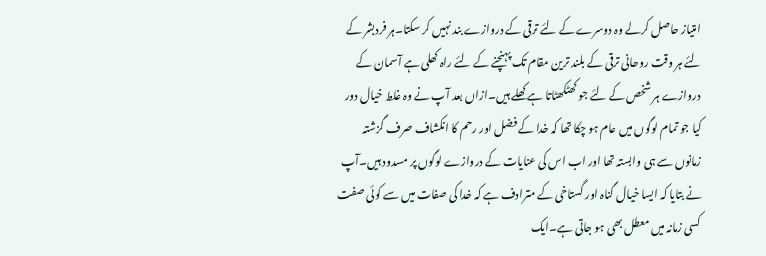امتیاز حاصل کرلے وہ دوسرے کے لئے ترقی کے دروازے بند نہیں کر سکتا۔ہر فردبشر کے لئے ہر وقت روحانی ترقی کے بلند ترین مقام تک پہنچنے کے لئے راہ کھلی ہے آسمان کے دروازے ہر شخص کے لئے جو کھٹکھٹاتا ہے کھلے ہیں۔ازاں بعد آپ نے وہ غلط خیال دور کیا جو تمام لوگوں میں عام ہو چکا تھا کہ خدا کے فضل اور رحم کا انکشاف صرف گزشتہ زمانوں سے ہی وابستہ تھا اور اب اس کی عنایات کے دروازے لوگوں پر مسدود ہیں۔آپ نے بتایا کہ ایسا خیال گناہ اور گستاخی کے مترادف ہے کہ خدا کی صفات میں سے کوئی صفت کسی زمانہ میں معطل بھی ہو جاتی ہے۔ایک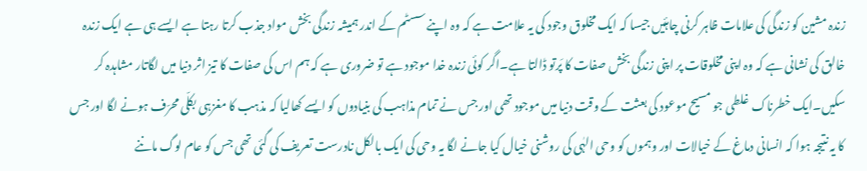زندہ مشین کو زندگی کی علامات ظاہر کرنی چاہئیں جیسا کہ ایک مخلوق وجود کی یہ علامت ہے کہ وہ اپنے سسٹم کے اندر ہمیشہ زندگی بخش مواد جذب کرتا رہتا ہے ایسے ہی ہے ایک زندہ خالق کی نشانی ہے کہ وہ اپنی مخلوقات پر اپنی زندگی بخش صفات کا پَرتو ڈالتا ہے۔اگر کوئی زندہ خدا موجود ہے تو ضروری ہے کہ ہم اس کی صفات کا تیز اثر دنیا میں لگاتار مشاہدہ کر سکیں۔ایک خطرناک غلطی جو مسیح موعود کی بعثت کے وقت دنیا میں موجود تھی اور جس نے تمام مذاہب کی بنیادوں کو ایسے کھالیا کہ مذہب کا مغزہی بکلّی محرّف ہونے لگا اور جس کا یہ نتیجہ ہوا کہ انسانی دماغ کے خیالات اور وہموں کو وحی الہٰی کی روشنی خیال کیا جانے لگا یہ وحی کی ایک بالکل نادرست تعریف کی گئی تھی جس کو عام لوگ ماننے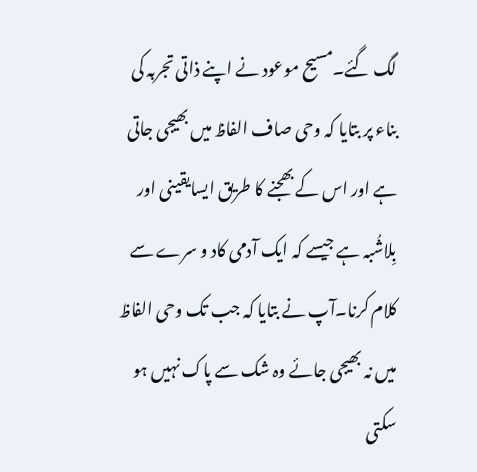لگ گئے۔مسیح موعود نے اپنے ذاتی تجربہ کی بناء پر بتایا کہ وحی صاف الفاظ میں بھیجی جاتی ہے اور اس کے بھجنے کا طریق ایسایقینی اور بِلاشُبہ ہے جیسے کہ ایک آدمی کاد و سرے سے کلام کرنا۔آپ نے بتایا کہ جب تک وحی الفاظ میں نہ بھیجی جائے وہ شک سے پاک نہیں ہو سکتی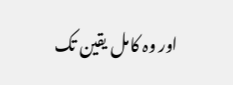اور وہ کامل یقین تک